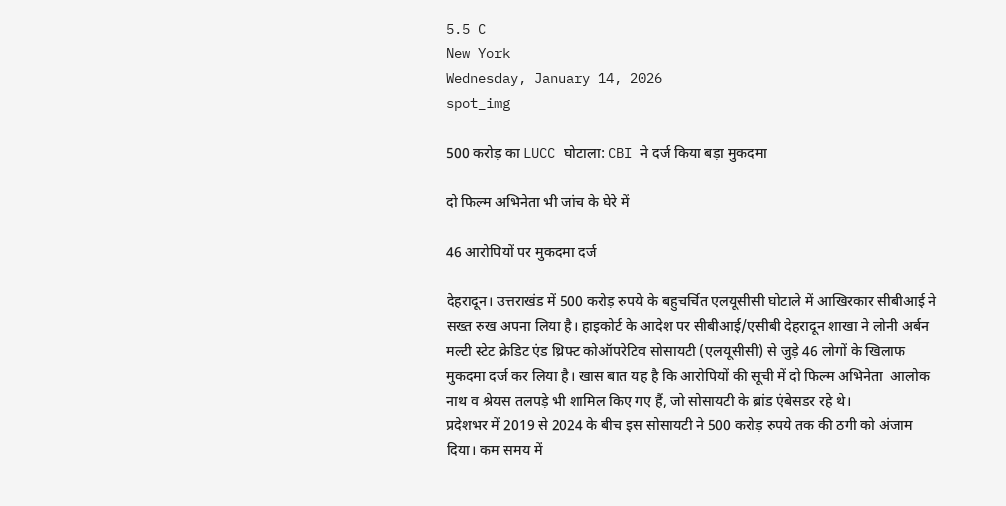5.5 C
New York
Wednesday, January 14, 2026
spot_img

500 करोड़ का LUCC घोटाला: CBI ने दर्ज किया बड़ा मुकदमा

दो फिल्म अभिनेता भी जांच के घेरे में

46 आरोपियों पर मुकदमा दर्ज

देहरादून। उत्तराखंड में 500 करोड़ रुपये के बहुचर्चित एलयूसीसी घोटाले में आखिरकार सीबीआई ने सख्त रुख अपना लिया है। हाइकोर्ट के आदेश पर सीबीआई/एसीबी देहरादून शाखा ने लोनी अर्बन मल्टी स्टेट क्रेडिट एंड थ्रिफ्ट कोऑपरेटिव सोसायटी (एलयूसीसी) से जुड़े 46 लोगों के खिलाफ मुकदमा दर्ज कर लिया है। खास बात यह है कि आरोपियों की सूची में दो फिल्म अभिनेता  आलोक नाथ व श्रेयस तलपड़े भी शामिल किए गए हैं, जो सोसायटी के ब्रांड एंबेसडर रहे थे।
प्रदेशभर में 2019 से 2024 के बीच इस सोसायटी ने 500 करोड़ रुपये तक की ठगी को अंजाम दिया। कम समय में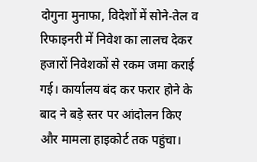दोगुना मुनाफा, विदेशों में सोने-तेल व रिफाइनरी में निवेश का लालच देकर हजारों निवेशकों से रकम जमा कराई गई। कार्यालय बंद कर फरार होने के बाद ने बड़े स्तर पर आंदोलन किए और मामला हाइकोर्ट तक पहुंचा।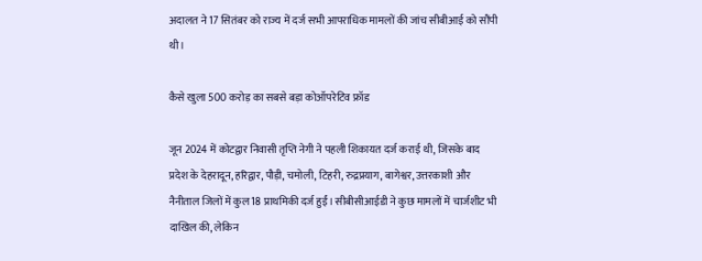अदालत ने 17 सितंबर को राज्य में दर्ज सभी आपराधिक मामलों की जांच सीबीआई को सौंपी थी।

कैसे खुला 500 करोड़ का सबसे बड़ा कोऑपरेटिव फ्रॉड

जून 2024 में कोटद्वार निवासी तृप्ति नेगी ने पहली शिकायत दर्ज कराई थी, जिसके बाद प्रदेश के देहरादून, हरिद्वार, पौड़ी, चमोली, टिहरी, रुद्रप्रयाग, बागेश्वर, उत्तरकाशी और नैनीताल जिलों में कुल 18 प्राथमिकी दर्ज हुईं। सीबीसीआईडी ने कुछ मामलों में चार्जशीट भी दाखिल की, लेकिन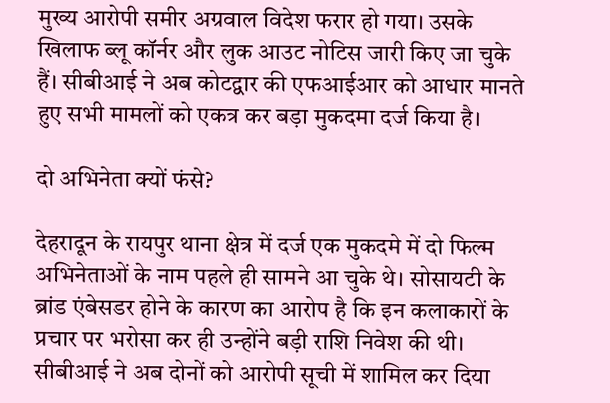मुख्य आरोपी समीर अग्रवाल विदेश फरार हो गया। उसके खिलाफ ब्लू कॉर्नर और लुक आउट नोटिस जारी किए जा चुके हैं। सीबीआई ने अब कोटद्वार की एफआईआर को आधार मानते हुए सभी मामलों को एकत्र कर बड़ा मुकदमा दर्ज किया है।

दो अभिनेता क्यों फंसे?

देहरादून के रायपुर थाना क्षेत्र में दर्ज एक मुकदमे में दो फिल्म अभिनेताओं के नाम पहले ही सामने आ चुके थे। सोसायटी के ब्रांड एंबेसडर होने के कारण का आरोप है कि इन कलाकारों के प्रचार पर भरोसा कर ही उन्होंने बड़ी राशि निवेश की थी। सीबीआई ने अब दोनों को आरोपी सूची में शामिल कर दिया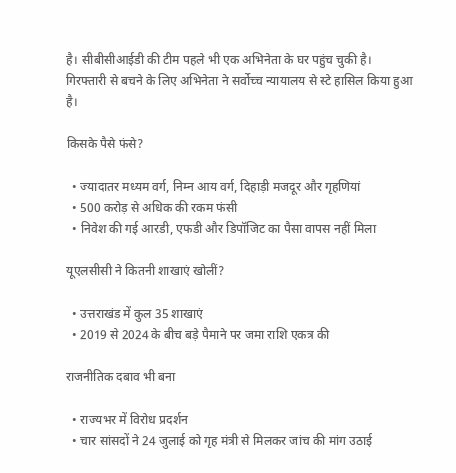है। सीबीसीआईडी की टीम पहले भी एक अभिनेता के घर पहुंच चुकी है। गिरफ्तारी से बचने के लिए अभिनेता ने सर्वोच्च न्यायालय से स्टे हासिल किया हुआ है।

किसके पैसे फंसे?

  • ज्यादातर मध्यम वर्ग, निम्न आय वर्ग, दिहाड़ी मजदूर और गृहणियां
  • 500 करोड़ से अधिक की रकम फंसी
  • निवेश की गई आरडी, एफडी और डिपॉजिट का पैसा वापस नहीं मिला

यूएलसीसी ने कितनी शाखाएं खोलीं?

  • उत्तराखंड में कुल 35 शाखाएं
  • 2019 से 2024 के बीच बड़े पैमाने पर जमा राशि एकत्र की

राजनीतिक दबाव भी बना

  • राज्यभर में विरोध प्रदर्शन
  • चार सांसदों ने 24 जुलाई को गृह मंत्री से मिलकर जांच की मांग उठाई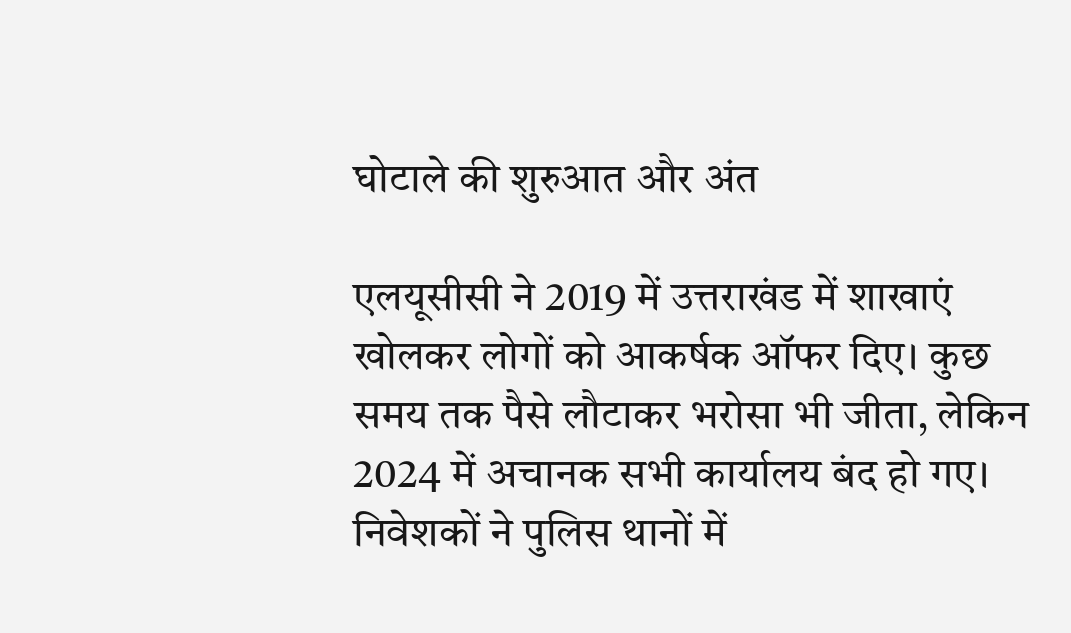घोटाले की शुरुआत और अंत

एलयूसीसी ने 2019 में उत्तराखंड में शाखाएं खोलकर लोगों को आकर्षक ऑफर दिए। कुछ समय तक पैसे लौटाकर भरोसा भी जीता, लेकिन 2024 में अचानक सभी कार्यालय बंद हो गए। निवेशकों ने पुलिस थानों में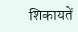शिकायतें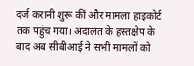दर्ज करानी शुरू कीं और मामला हाइकोर्ट तक पहुंच गया। अदालत के हस्तक्षेप के बाद अब सीबीआई ने सभी मामलों को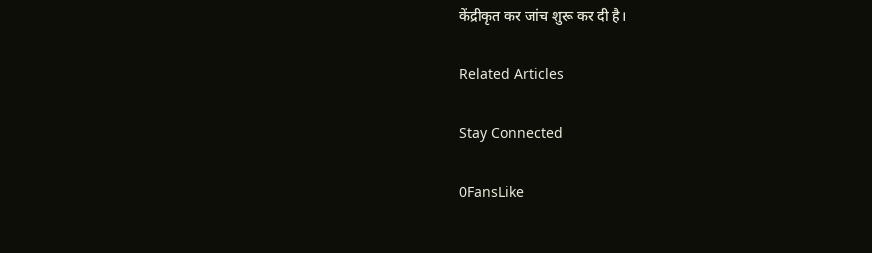केंद्रीकृत कर जांच शुरू कर दी है।

Related Articles

Stay Connected

0FansLike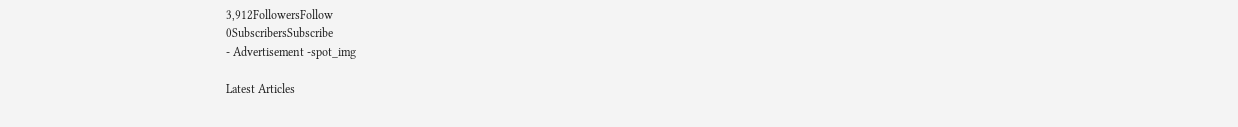3,912FollowersFollow
0SubscribersSubscribe
- Advertisement -spot_img

Latest Articles